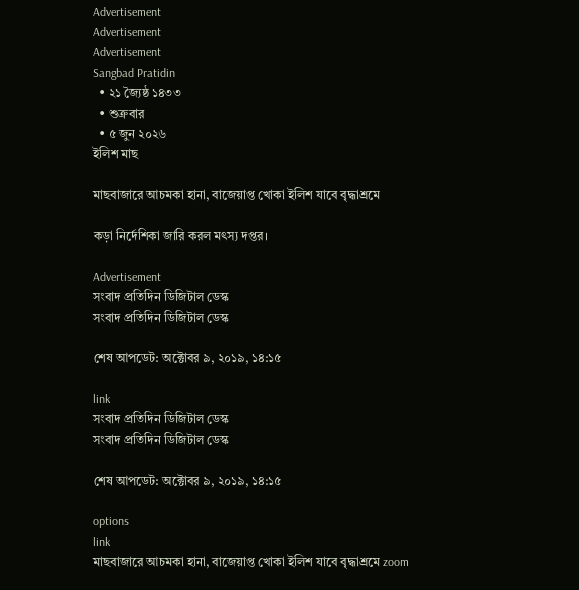Advertisement
Advertisement
Advertisement
Sangbad Pratidin
  • ২১ জ্যৈষ্ঠ ১৪৩৩
  • শুক্রবার
  • ৫ জুন ২০২৬
ইলিশ মাছ

মাছবাজারে আচমকা হানা, বাজেয়াপ্ত খোকা ইলিশ যাবে বৃদ্ধাশ্রমে

কড়া নির্দেশিকা জারি করল মৎস্য দপ্তর।

Advertisement
সংবাদ প্রতিদিন ডিজিটাল ডেস্ক
সংবাদ প্রতিদিন ডিজিটাল ডেস্ক

শেষ আপডেট: অক্টোবর ৯, ২০১৯, ১৪:১৫

link
সংবাদ প্রতিদিন ডিজিটাল ডেস্ক
সংবাদ প্রতিদিন ডিজিটাল ডেস্ক

শেষ আপডেট: অক্টোবর ৯, ২০১৯, ১৪:১৫

options
link
মাছবাজারে আচমকা হানা, বাজেয়াপ্ত খোকা ইলিশ যাবে বৃদ্ধাশ্রমে zoom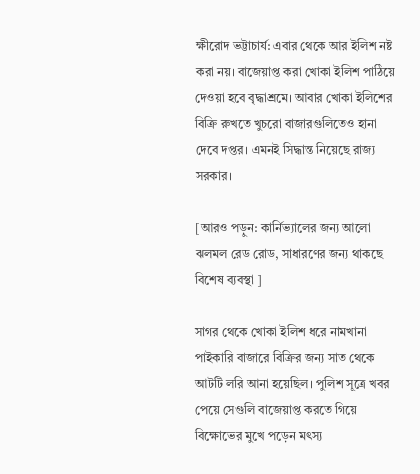ক্ষীরোদ ভট্টাচার্য: এবার থেকে আর ইলিশ নষ্ট করা নয়। বাজেয়াপ্ত করা খোকা ইলিশ পাঠিয়ে দেওয়া হবে বৃদ্ধাশ্রমে। আবার খোকা ইলিশের বিক্রি রুখতে খুচরো বাজারগুলিতেও হানা দেবে দপ্তর। এমনই সিদ্ধান্ত নিয়েছে রাজ্য সরকার।

[আরও পড়ুন: কার্নিভ্যালের জন্য আলো ঝলমল রেড রোড, সাধারণের জন্য থাকছে বিশেষ ব্যবস্থা ]

সাগর থেকে খোকা ইলিশ ধরে নামখানা পাইকারি বাজারে বিক্রির জন্য সাত থেকে আটটি লরি আনা হয়েছিল। পুলিশ সূত্রে খবর পেয়ে সেগুলি বাজেয়াপ্ত করতে গিয়ে বিক্ষোভের মুখে পড়েন মৎস্য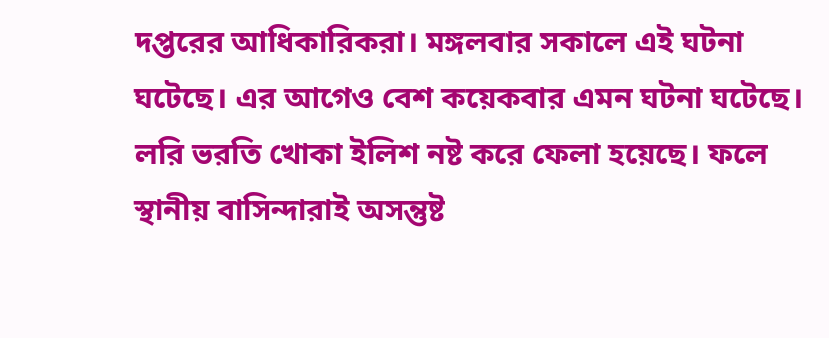দপ্তরের আধিকারিকরা। মঙ্গলবার সকালে এই ঘটনা ঘটেছে। এর আগেও বেশ কয়েকবার এমন ঘটনা ঘটেছে। লরি ভরতি খোকা ইলিশ নষ্ট করে ফেলা হয়েছে। ফলে স্থানীয় বাসিন্দারাই অসন্তুষ্ট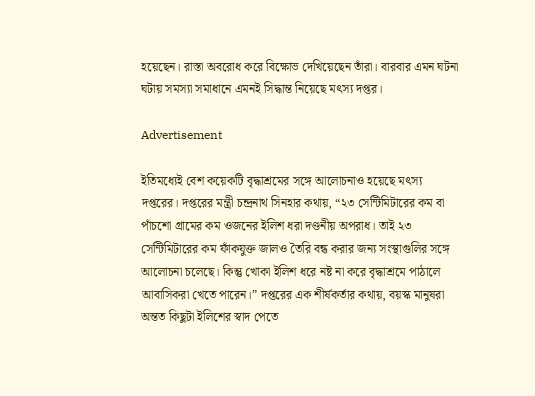হয়েছেন। রাস্তা অবরোধ করে বিক্ষোভ দেখিয়েছেন তাঁরা। বারবার এমন ঘটনা ঘটায় সমস্যা সমাধানে এমনই সিদ্ধান্ত নিয়েছে মৎস্য দপ্তর।

Advertisement

ইতিমধ্যেই বেশ কয়েকটি বৃদ্ধাশ্রমের সঙ্গে আলোচনাও হয়েছে মৎস্য দপ্তরের। দপ্তরের মন্ত্রী চন্দ্রনাথ সিনহার কথায়, “২৩ সেন্টিমিটারের কম বা পাঁচশো গ্রামের কম ওজনের ইলিশ ধরা দণ্ডনীয় অপরাধ। তাই ২৩ সেন্টিমিটারের কম ফাঁকযুক্ত জালও তৈরি বন্ধ করার জন্য সংস্থাগুলির সঙ্গে আলোচনা চলেছে। কিন্তু খোকা ইলিশ ধরে নষ্ট না করে বৃদ্ধাশ্রমে পাঠালে আবাসিকরা খেতে পারেন।” দপ্তরের এক শীর্ষকর্তার কথায়, বয়স্ক মানুষরা অন্তত কিছুটা ইলিশের স্বাদ পেতে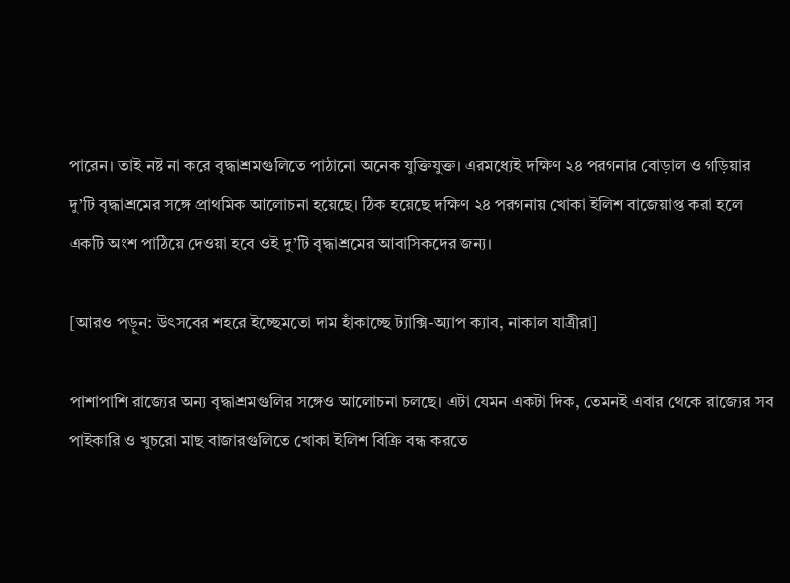পারেন। তাই নষ্ট না করে বৃদ্ধাশ্রমগুলিতে পাঠানো অনেক যুক্তিযুক্ত। এরমধ্যেই দক্ষিণ ২৪ পরগনার বোড়াল ও গড়িয়ার দু’টি বৃদ্ধাশ্রমের সঙ্গে প্রাথমিক আলোচনা হয়েছে। ঠিক হয়েছে দক্ষিণ ২৪ পরগনায় খোকা ইলিশ বাজেয়াপ্ত করা হলে একটি অংশ পাঠিয়ে দেওয়া হবে ওই দু’টি বৃদ্ধাশ্রমের আবাসিকদের জন্য।

[আরও পড়ুন: উৎসবের শহরে ইচ্ছেমতো দাম হাঁকাচ্ছে ট্যাক্সি-অ্যাপ ক্যাব, নাকাল যাত্রীরা]

পাশাপাশি রাজ্যের অন্য বৃদ্ধাশ্রমগুলির সঙ্গেও আলোচনা চলছে। এটা যেমন একটা দিক, তেমনই এবার থেকে রাজ্যের সব পাইকারি ও খুচরো মাছ বাজারগুলিতে খোকা ইলিশ বিক্রি বন্ধ করতে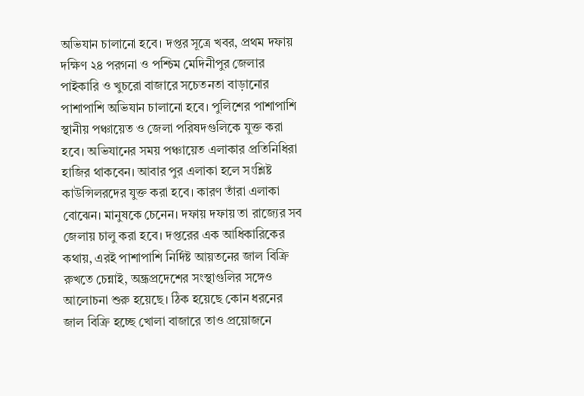অভিযান চালানো হবে। দপ্তর সূত্রে খবর, প্রথম দফায় দক্ষিণ ২৪ পরগনা ও পশ্চিম মেদিনীপুর জেলার পাইকারি ও খুচরো বাজারে সচেতনতা বাড়ানোর পাশাপাশি অভিযান চালানো হবে। পুলিশের পাশাপাশি স্থানীয় পঞ্চায়েত ও জেলা পরিষদগুলিকে যুক্ত করা হবে। অভিযানের সময় পঞ্চায়েত এলাকার প্রতিনিধিরা হাজির থাকবেন। আবার পুর এলাকা হলে সংশ্লিষ্ট কাউন্সিলরদের যুক্ত করা হবে। কারণ তাঁরা এলাকা বোঝেন। মানুষকে চেনেন। দফায় দফায় তা রাজ্যের সব জেলায় চালু করা হবে। দপ্তরের এক আধিকারিকের কথায়, এরই পাশাপাশি নির্দিষ্ট আয়তনের জাল বিক্রি রুখতে চেন্নাই, অন্ধ্রপ্রদেশের সংস্থাগুলির সঙ্গেও আলোচনা শুরু হয়েছে। ঠিক হয়েছে কোন ধরনের জাল বিক্রি হচ্ছে খোলা বাজারে তাও প্রয়োজনে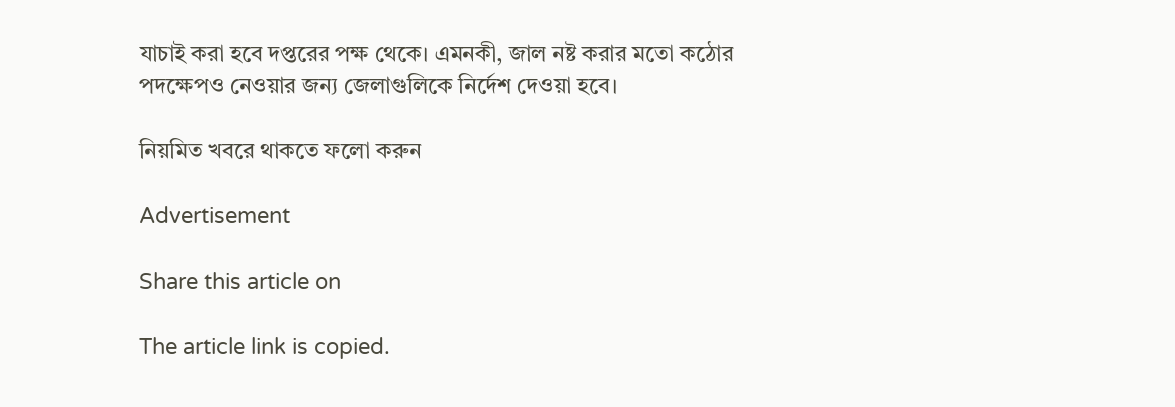যাচাই করা হবে দপ্তরের পক্ষ থেকে। এমনকী, জাল নষ্ট করার মতো কঠোর পদক্ষেপও নেওয়ার জন্য জেলাগুলিকে নির্দেশ দেওয়া হবে।

নিয়মিত খবরে থাকতে ফলো করুন

Advertisement

Share this article on

The article link is copied.